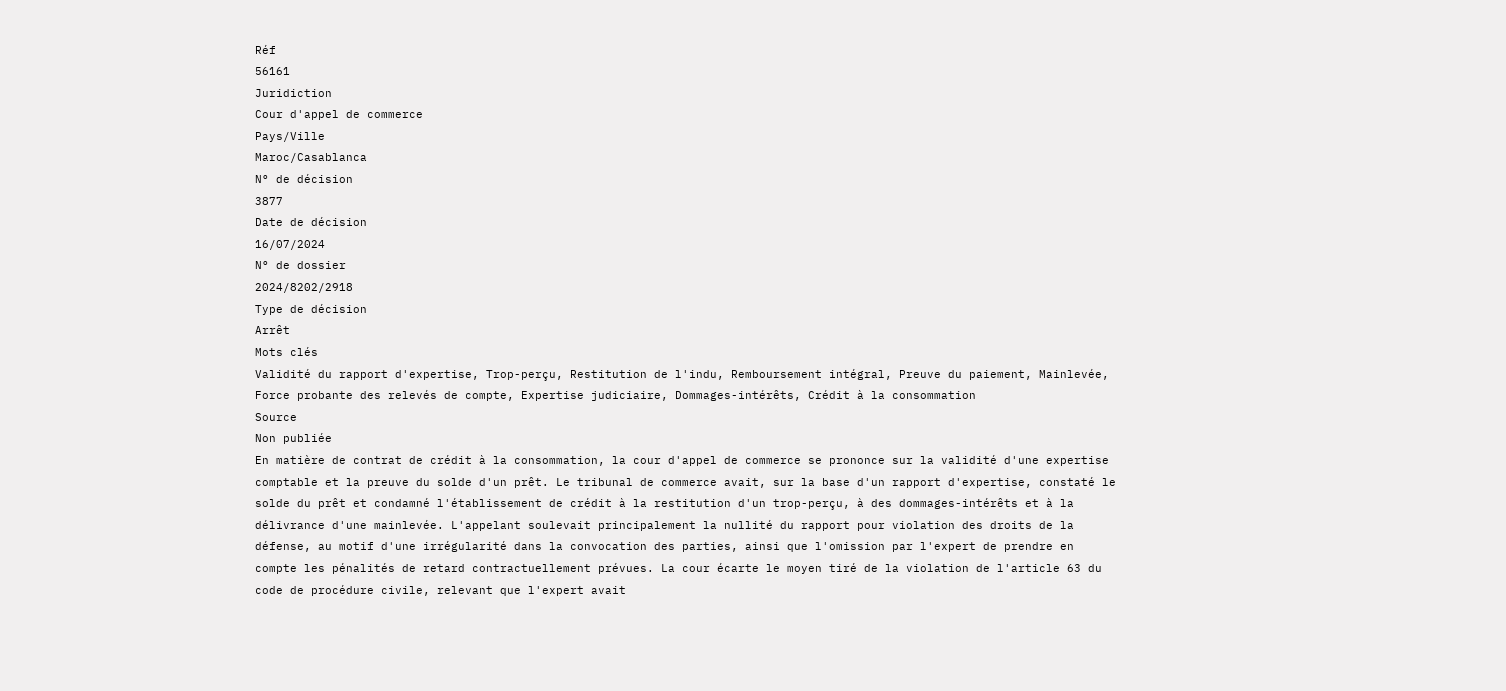Réf
56161
Juridiction
Cour d'appel de commerce
Pays/Ville
Maroc/Casablanca
N° de décision
3877
Date de décision
16/07/2024
N° de dossier
2024/8202/2918
Type de décision
Arrêt
Mots clés
Validité du rapport d'expertise, Trop-perçu, Restitution de l'indu, Remboursement intégral, Preuve du paiement, Mainlevée, Force probante des relevés de compte, Expertise judiciaire, Dommages-intérêts, Crédit à la consommation
Source
Non publiée
En matière de contrat de crédit à la consommation, la cour d'appel de commerce se prononce sur la validité d'une expertise comptable et la preuve du solde d'un prêt. Le tribunal de commerce avait, sur la base d'un rapport d'expertise, constaté le solde du prêt et condamné l'établissement de crédit à la restitution d'un trop-perçu, à des dommages-intérêts et à la délivrance d'une mainlevée. L'appelant soulevait principalement la nullité du rapport pour violation des droits de la défense, au motif d'une irrégularité dans la convocation des parties, ainsi que l'omission par l'expert de prendre en compte les pénalités de retard contractuellement prévues. La cour écarte le moyen tiré de la violation de l'article 63 du code de procédure civile, relevant que l'expert avait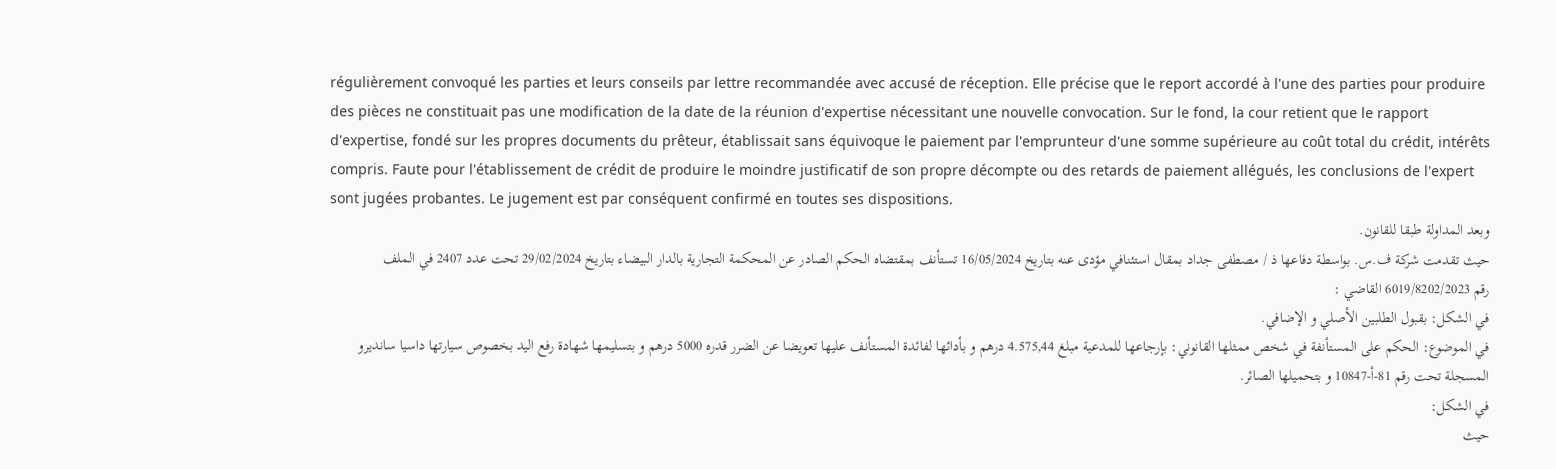régulièrement convoqué les parties et leurs conseils par lettre recommandée avec accusé de réception. Elle précise que le report accordé à l'une des parties pour produire des pièces ne constituait pas une modification de la date de la réunion d'expertise nécessitant une nouvelle convocation. Sur le fond, la cour retient que le rapport d'expertise, fondé sur les propres documents du prêteur, établissait sans équivoque le paiement par l'emprunteur d'une somme supérieure au coût total du crédit, intérêts compris. Faute pour l'établissement de crédit de produire le moindre justificatif de son propre décompte ou des retards de paiement allégués, les conclusions de l'expert sont jugées probantes. Le jugement est par conséquent confirmé en toutes ses dispositions.
وبعد المداولة طبقا للقانون.
حيث تقدمت شركة ف.س. بواسطة دفاعها ذ / مصطفى جداد بمقال استئنافي مؤدى عنه بتاريخ 16/05/2024 تستأنف بمقتضاه الحكم الصادر عن المحكمة التجارية بالدار البيضاء بتاريخ 29/02/2024 تحت عدد 2407 في الملف رقم 6019/8202/2023 القاضي :
في الشكل: بقبول الطلبين الأصلي و الإضافي.
في الموضوع: الحكم على المستأنفة في شخص ممثلها القانوني: بإرجاعها للمدعية مبلغ 4.575,44 درهم و بأدائها لفائدة المستأنف عليها تعويضا عن الضرر قدره 5000 درهم و بتسليمها شهادة رفع اليد بخصوص سيارتها داسيا سانديرو المسجلة تحت رقم 81-أ-10847 و بتحميلها الصائر.
في الشكل:
حيث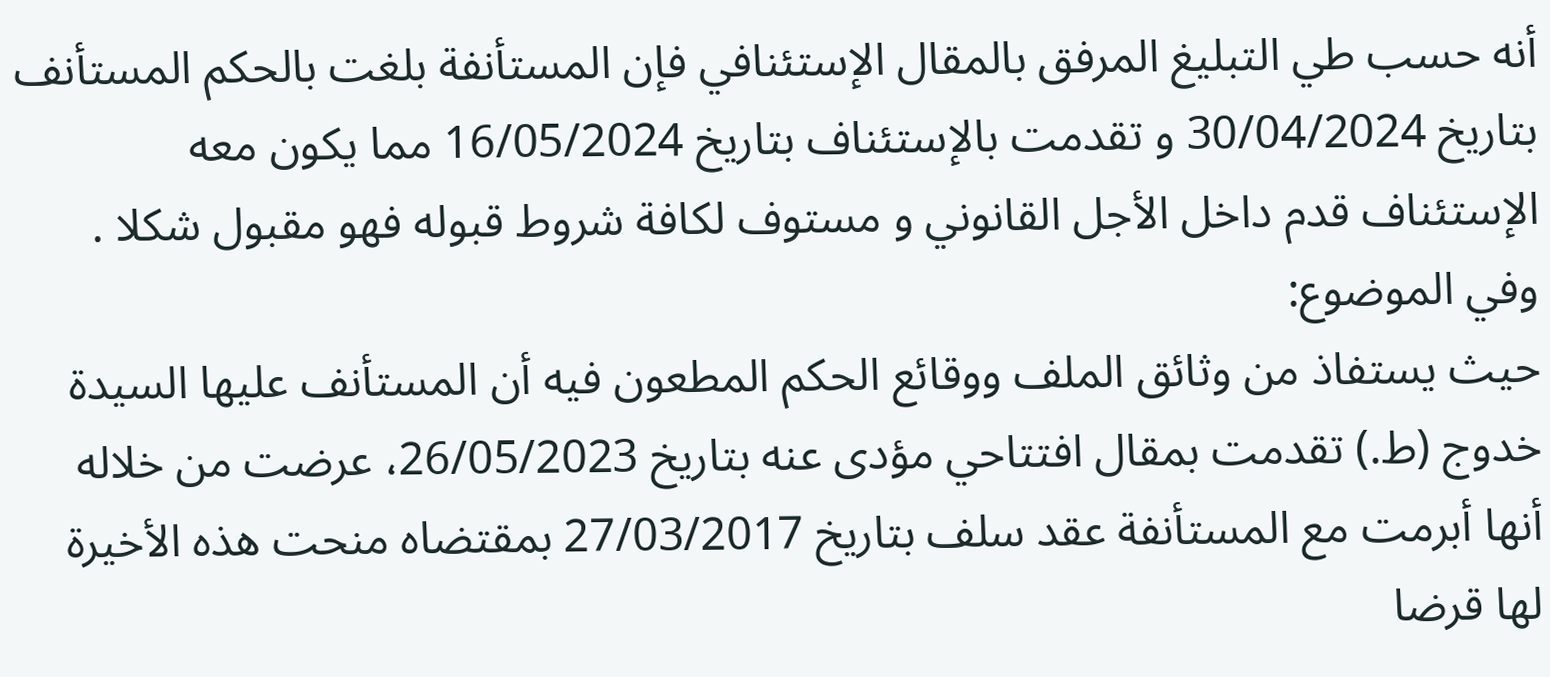أنه حسب طي التبليغ المرفق بالمقال الإستئنافي فإن المستأنفة بلغت بالحكم المستأنف بتاريخ 30/04/2024 و تقدمت بالإستئناف بتاريخ 16/05/2024 مما يكون معه الإستئناف قدم داخل الأجل القانوني و مستوف لكافة شروط قبوله فهو مقبول شكلا .
وفي الموضوع:
حيث يستفاذ من وثائق الملف ووقائع الحكم المطعون فيه أن المستأنف عليها السيدة خدوج (ط.) تقدمت بمقال افتتاحي مؤدى عنه بتاريخ 26/05/2023، عرضت من خلاله أنها أبرمت مع المستأنفة عقد سلف بتاريخ 27/03/2017 بمقتضاه منحت هذه الأخيرة لها قرضا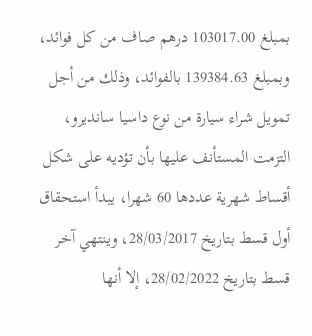بمبلغ 103017.00 درهم صاف من كل فوائد، وبمبلغ 139384.63 بالفوائد، وذلك من أجل تمويل شراء سيارة من نوع داسيا سانديرو، التزمت المستأنف عليها بأن تؤديه على شكل أقساط شهرية عددها 60 شهرا، يبدأ استحقاق أول قسط بتاريخ 28/03/2017، وينتهي آخر قسط بتاريخ 28/02/2022، إلا أنها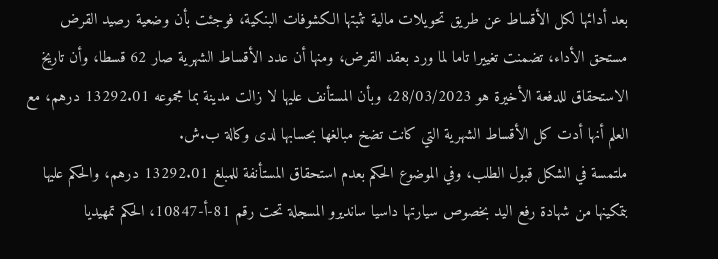بعد أدائها لكل الأقساط عن طريق تحويلات مالية تثبتها الكشوفات البنكية، فوجئت بأن وضعية رصيد القرض مستحق الأداء، تضمنت تغييرا تاما لما ورد بعقد القرض، ومنها أن عدد الأقساط الشهرية صار 62 قسطا، وأن تاريخ الاستحقاق للدفعة الأخيرة هو 28/03/2023، وبأن المستأنف عليها لا زالت مدينة بما مجموعه 13292.01 درهم، مع العلم أنها أدت كل الأقساط الشهرية التي كانت تضخ مبالغها بحسابها لدى وكالة ب.ش.
ملتمسة في الشكل قبول الطلب، وفي الموضوع الحكم بعدم استحقاق المستأنفة للمبلغ 13292.01 درهم، والحكم عليها بتمكينها من شهادة رفع اليد بخصوص سيارتها داسيا سانديرو المسجلة تحت رقم 81-أ-10847، الحكم تمهيديا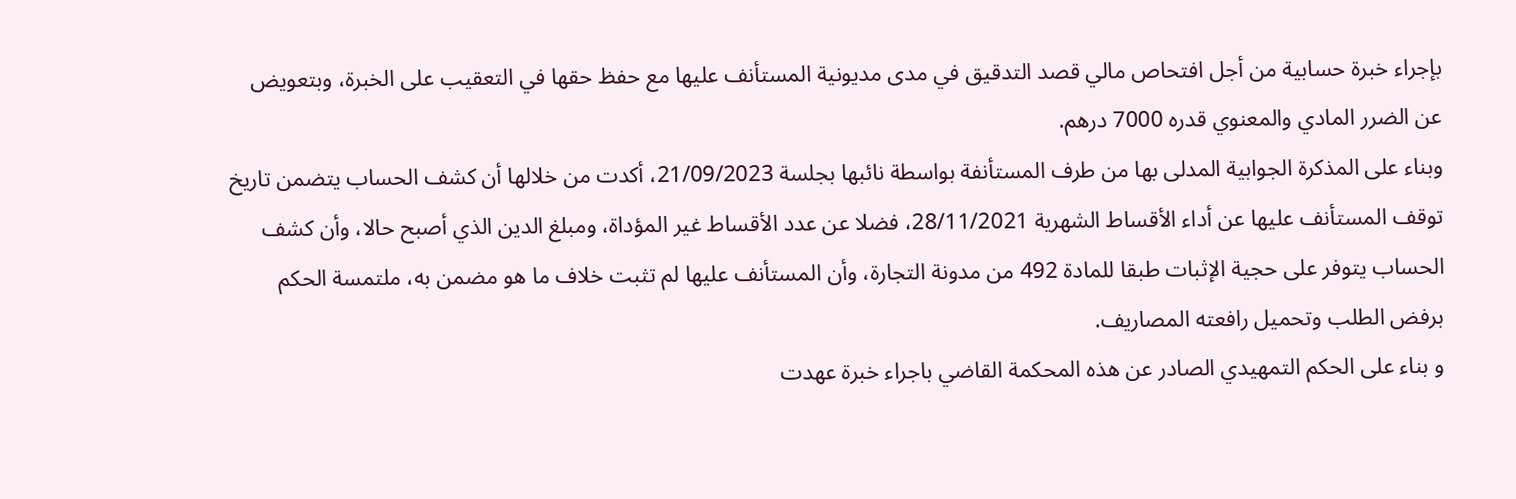بإجراء خبرة حسابية من أجل افتحاص مالي قصد التدقيق في مدى مديونية المستأنف عليها مع حفظ حقها في التعقيب على الخبرة، وبتعويض عن الضرر المادي والمعنوي قدره 7000 درهم.
وبناء على المذكرة الجوابية المدلى بها من طرف المستأنفة بواسطة نائبها بجلسة 21/09/2023، أكدت من خلالها أن كشف الحساب يتضمن تاريخ توقف المستأنف عليها عن أداء الأقساط الشهرية 28/11/2021، فضلا عن عدد الأقساط غير المؤداة، ومبلغ الدين الذي أصبح حالا، وأن كشف الحساب يتوفر على حجية الإثبات طبقا للمادة 492 من مدونة التجارة، وأن المستأنف عليها لم تثبت خلاف ما هو مضمن به، ملتمسة الحكم برفض الطلب وتحميل رافعته المصاريف.
و بناء على الحكم التمهيدي الصادر عن هذه المحكمة القاضي باجراء خبرة عهدت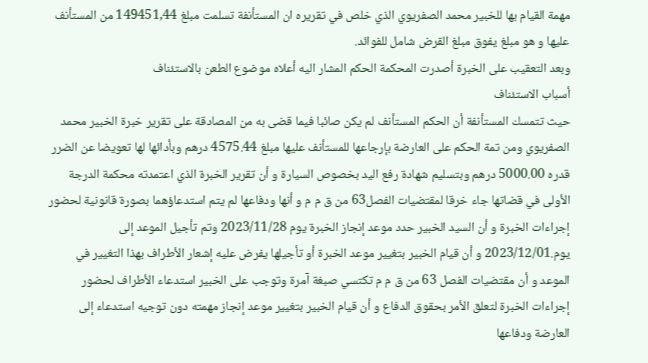مهمة القيام بها للخبير محمد الصفريوي الذي خلص في تقريره ان المستأنفة تسلمت مبلغ 149451,44 من المستأنف عليها و هو مبلغ يفوق مبلغ القرض شامل للفوائد.
وبعد التعقيب على الخبرة أصدرت المحكمة الحكم المشار اليه أعلاه موضوع الطعن بالاستئناف
أسباب الاستئناف
حيث تتمسك المستأنفة أن الحكم المستأنف لم يكن صائبا فيما قضى به من المصادقة على تقرير خبرة الخبير محمد الصفريوي ومن تمة الحكم على العارضة بإرجاعها للمستأنف عليها مبلغ 4575.44 درهم وبأدائها لها تعويضا عن الضرر قدره 5000.00 درهم وبتسليم شهادة رفع اليد بخصوص السيارة و أن تقرير الخبرة الذي اعتمدته محكمة الدرجة الأولى في قضاتها جاء خرقا لمقتضيات الفصل63 من ق م م و أنها ودفاعها لم يتم استدعاؤهما بصورة قانونية لحضور إجراءات الخبرة و أن السيد الخبير حدد موعد إنجاز الخبرة يوم 2023/11/28 وتم تأجيل الموعد إلى يوم.2023/12/01 و أن قيام الخبير بتغيير موعد الخبرة أو تأجيلها يفرض عليه إشعار الأطراف بهذا التغيير في الموعد و أن مقتضيات الفصل 63 من ق م م تكتسي صبغة آمرة وتوجب على الخبير استدعاء الأطراف لحضور إجراءات الخبرة لتعلق الأمر بحقوق الدفاع و أن قيام الخبير بتغيير موعد إنجاز مهمته دون توجیه استدعاء إلى العارضة ودفاعها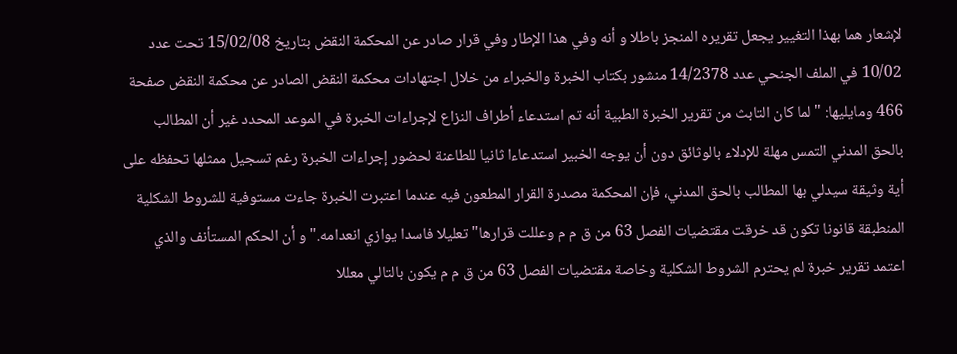لإشعار هما بهذا التغيير يجعل تقريره المنجز باطلا و أنه وفي هذا الإطار وفي قرار صادر عن المحكمة النقض بتاريخ 15/02/08 تحت عدد 10/02 في الملف الجنحي عدد 14/2378 منشور بكتاب الخبرة والخبراء من خلال اجتهادات محكمة النقض الصادر عن محكمة النقض صفحة 466 ومايليها: " لما كان التابث من تقرير الخبرة الطبية أنه تم استدعاء أطراف النزاع لإجراءات الخبرة في الموعد المحدد غير أن المطالب بالحق المدني التمس مهلة للإدلاء بالوثائق دون أن يوجه الخبير استدعاءا ثانيا للطاعنة لحضور إجراءات الخبرة رغم تسجيل ممثلها تحفظه على أية وثيقة سيدلي بها المطالب بالحق المدني، فإن المحكمة مصدرة القرار المطعون فيه عندما اعتبرت الخبرة جاءت مستوفية للشروط الشكلية المنطبقة قانونا تكون قد خرقت مقتضيات الفصل 63 من ق م م وعللت قرارها" تعليلا فاسدا يوازي انعدامه." و أن الحكم المستأنف والذي اعتمد تقرير خبرة لم يحترم الشروط الشكلية وخاصة مقتضيات الفصل 63 من ق م م يكون بالتالي معللا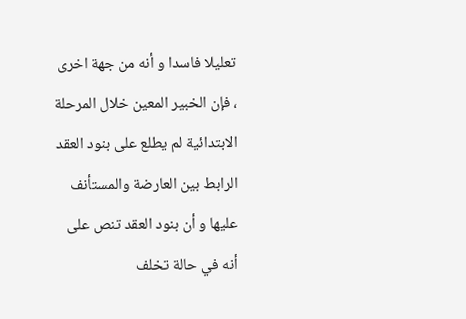تعليلا فاسدا و أنه من جهة اخرى ، فإن الخبير المعين خلال المرحلة الابتدائية لم يطلع على بنود العقد الرابط بين العارضة والمستأنف عليها و أن بنود العقد تنص على أنه في حالة تخلف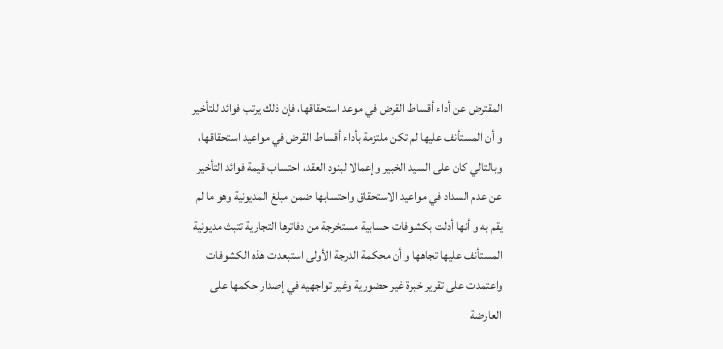المقترض عن أداء أقساط القرض في موعد استحقاقها، فإن ذلك يرتب فوائد للتأخير و أن المستأنف عليها لم تكن ملتزمة بأداء أقساط القرض في مواعيد استحقاقها، وبالتالي كان على السيد الخبير وإعمالا لبنود العقد، احتساب قيمة فوائد التأخير عن عدم السداد في مواعيد الاستحقاق واحتسابها ضمن مبلغ المديونية وهو ما لم يقم به و أنها أدلت بكشوفات حسابية مستخرجة من دفاترها التجارية تتبث مديونية المستأنف عليها تجاهها و أن محكمة الدرجة الأولى استبعدت هذه الكشوفات واعتمدت على تقرير خبرة غير حضورية وغير تواجهيه في إصدار حكمها على العارضة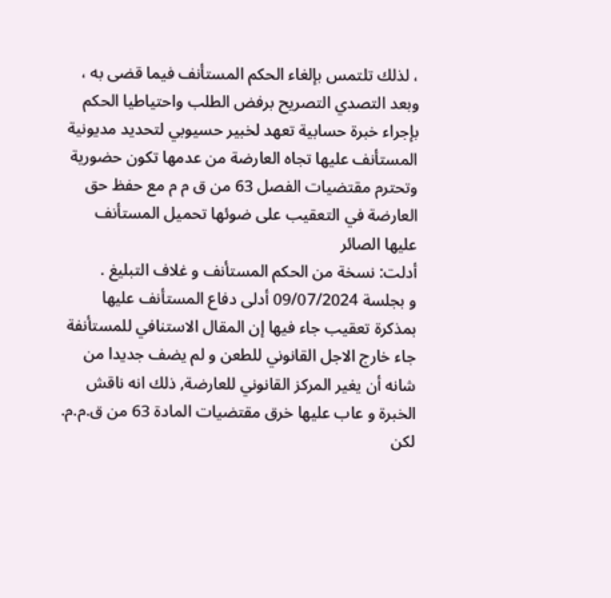، لذلك تلتمس بإلغاء الحكم المستأنف فيما قضى به ، وبعد التصدي التصريح برفض الطلب واحتياطيا الحكم بإجراء خبرة حسابية تعهد لخبير حسيوبي لتحديد مديونية المستأنف عليها تجاه العارضة من عدمها تكون حضورية وتحترم مقتضيات الفصل 63 من ق م م مع حفظ حق العارضة في التعقيب على ضوئها تحميل المستأنف عليها الصائر
أدلت: نسخة من الحكم المستأنف و غلاف التبليغ .
و بجلسة 09/07/2024 أدلى دفاع المستأنف عليها بمذكرة تعقيب جاء فيها إن المقال الاستنافي للمستأنفة جاء خارج الاجل القانوني للطعن و لم يضف جديدا من شانه أن يغير المركز القانوني للعارضة, ذلك انه ناقش الخبرة و عاب عليها خرق مقتضيات المادة 63 من ق.م.م. لكن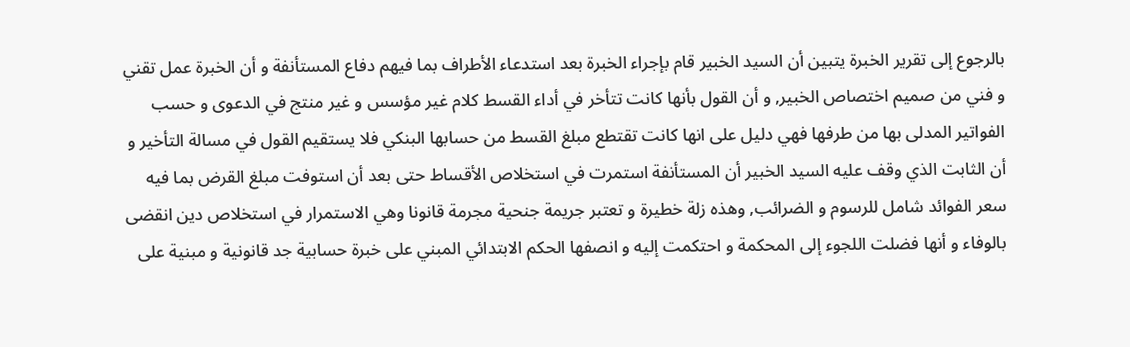بالرجوع إلى تقرير الخبرة يتبين أن السيد الخبير قام بإجراء الخبرة بعد استدعاء الأطراف بما فيهم دفاع المستأنفة و أن الخبرة عمل تقني و فني من صميم اختصاص الخبير, و أن القول بأنها كانت تتأخر في أداء القسط كلام غير مؤسس و غير منتج في الدعوى و حسب الفواتير المدلى بها من طرفها فهي دليل على انها كانت تقتطع مبلغ القسط من حسابها البنكي فلا يستقيم القول في مسالة التأخير و أن الثابت الذي وقف عليه السيد الخبير أن المستأنفة استمرت في استخلاص الأقساط حتى بعد أن استوفت مبلغ القرض بما فيه سعر الفوائد شامل للرسوم و الضرائب, وهذه زلة خطيرة و تعتبر جريمة جنحية مجرمة قانونا وهي الاستمرار في استخلاص دین انقضى بالوفاء و أنها فضلت اللجوء إلى المحكمة و احتكمت إليه و انصفها الحكم الابتدائي المبني على خبرة حسابية جد قانونية و مبنية على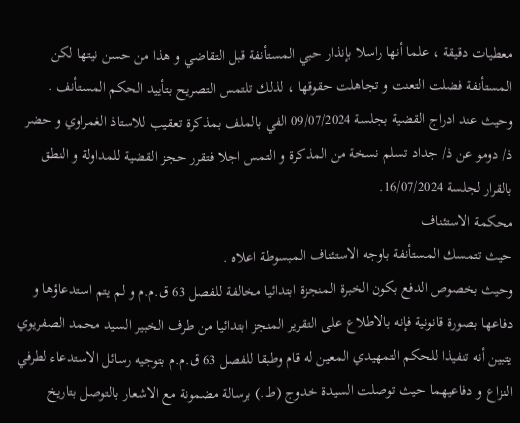معطيات دقيقة ، علما أنها راسلا بإنذار حبي المستأنفة قبل التقاضي و هذا من حسن نيتها لكن المستأنفة فضلت التعنت و تجاهلت حقوقها ، لذلك تلتمس التصريح بتأييد الحكم المستأنف .
وحيث عند ادراج القضية بجلسة 09/07/2024 الفي بالملف بمذكرة تعقيب للاستاذ الغمراوي و حضر ذ/ دومو عن ذ/ جداد تسلم نسخة من المذكرة و التمس اجلا فتقرر حجز القضية للمداولة و النطق بالقرار لجلسة 16/07/2024.
محكمة الاستئناف
حيث تتمسك المستأنفة باوجه الاستئناف المبسوطة اعلاه .
وحيث بخصوص الدفع بكون الخبرة المنجزة ابتدائيا مخالفة للفصل 63 ق.م.م و لم يتم استدعاؤها و دفاعها بصورة قانونية فإنه بالاطلاع على التقرير المنجز ابتدائيا من طرف الخبير السيد محمد الصفريوي يتبين أنه تنفيذا للحكم التمهيدي المعين له قام وطبقا للفصل 63 ق.م.م بتوجيه رسائل الاستدعاء لطرفي النزاع و دفاعيهما حيث توصلت السيدة خدوج (ط.) برسالة مضمونة مع الاشعار بالتوصل بتاريخ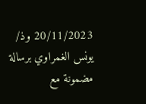20/11/2023 وذ/ يونس الغمراوي برسالة مضمونة مع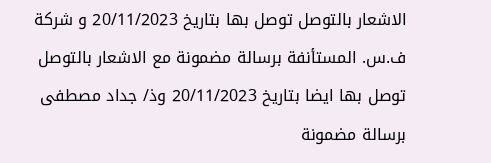الاشعار بالتوصل توصل بها بتاريخ 20/11/2023 و شركة ف.س. المستأنفة برسالة مضمونة مع الاشعار بالتوصل توصل بها ايضا بتاريخ 20/11/2023 وذ/ جداد مصطفى برسالة مضمونة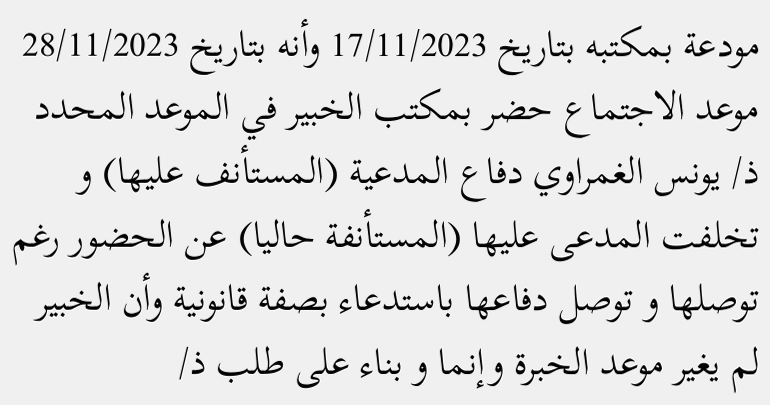مودعة بمكتبه بتاريخ 17/11/2023 وأنه بتاريخ 28/11/2023 موعد الاجتماع حضر بمكتب الخبير في الموعد المحدد ذ/ يونس الغمراوي دفاع المدعية (المستأنف عليها) و تخلفت المدعى عليها (المستأنفة حاليا) عن الحضور رغم توصلها و توصل دفاعها باستدعاء بصفة قانونية وأن الخبير لم يغير موعد الخبرة وإنما و بناء على طلب ذ/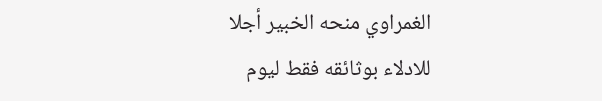الغمراوي منحه الخبير أجلا للادلاء بوثائقه فقط ليوم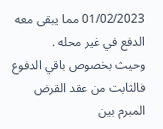01/02/2023 مما يبقى معه الدفع في غير محله .
وحيث بخصوص باقي الدفوع فالثابت من عقد القرض المبرم بين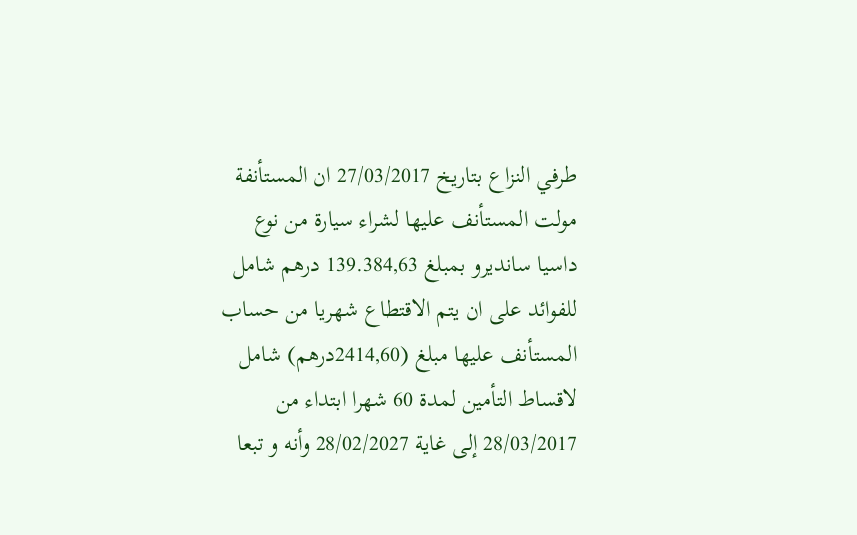طرفي النزاع بتاريخ 27/03/2017 ان المستأنفة مولت المستأنف عليها لشراء سيارة من نوع داسيا سانديرو بمبلغ 139.384,63 درهم شامل للفوائد على ان يتم الاقتطاع شهريا من حساب المستأنف عليها مبلغ (2414,60درهم) شامل لاقساط التأمين لمدة 60 شهرا ابتداء من 28/03/2017 إلى غاية 28/02/2027 وأنه و تبعا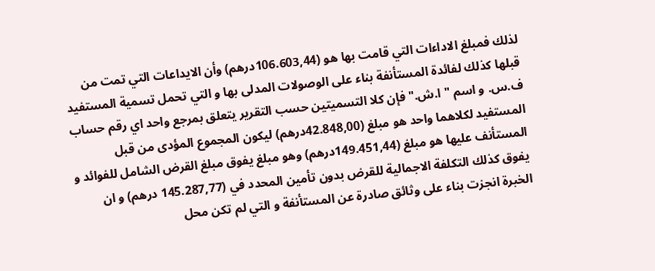لذلك فمبلغ الاداءات التي قامت بها هو (106.603,44درهم) وأن الايداعات التي تمت من قبلها كذلك لفائدة المستأنفة بناء على الوصولات المدلى بها و التي تحمل تسمية المستفيد ف.س. و اسم "ا.ش." فإن كلا التسميتين حسب التقرير يتعلق بمرجع واحد اي رقم حساب المستفيد لكلاهما واحد هو مبلغ (42.848,00درهم) ليكون المجموع المؤدى من قبل المستأنف عليها هو مبلغ (149.451,44درهم) وهو مبلغ يفوق مبلغ القرض الشامل للفوائد و يفوق كذلك التكلفة الاجمالية للقرض بدون تأمين المحدد في (145.287,77 درهم) و ان الخبرة انجزت بناء على وثائق صادرة عن المستأنفة و التي لم تكن محل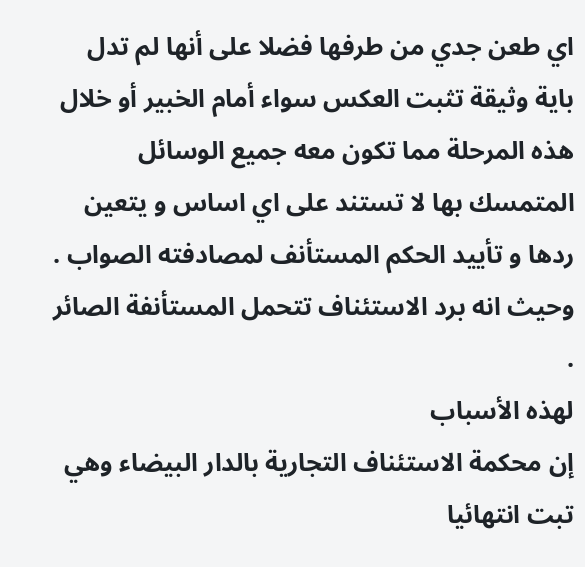اي طعن جدي من طرفها فضلا على أنها لم تدل باية وثيقة تثبت العكس سواء أمام الخبير أو خلال هذه المرحلة مما تكون معه جميع الوسائل المتمسك بها لا تستند على اي اساس و يتعين ردها و تأييد الحكم المستأنف لمصادفته الصواب .
وحيث انه برد الاستئناف تتحمل المستأنفة الصائر .
لهذه الأسباب
إن محكمة الاستئناف التجارية بالدار البيضاء وهي تبت انتهائيا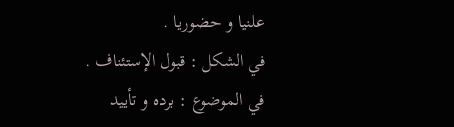علنيا و حضوريا .
في الشكل : قبول الإستئناف .
في الموضوع : برده و تأييد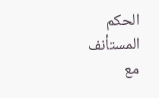الحكم المستأنف مع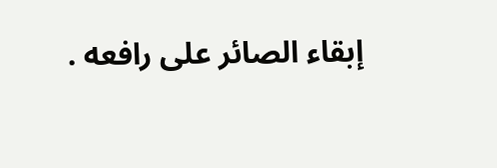إبقاء الصائر على رافعه .